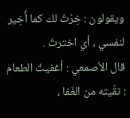ويقولون : خِرْتُ لك كما أَخِير لنفسي ، أي اخترتُ .
قال الأصمعي : أغفيتُ الطعام : نقّيته من الغَفا ،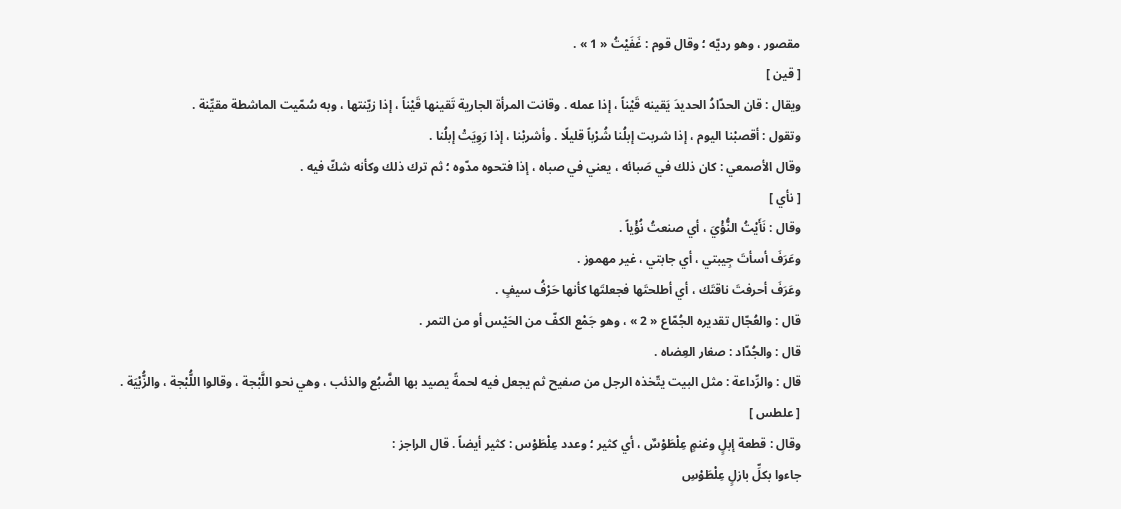مقصور ، وهو رديّه ؛ وقال قوم : غَفَيْتُ « 1 » .
[ قين ]
ويقال : قان الحدّادُ الحديدَ يَقينه قَيْناً ، إذا عمله . وقانت المرأة الجارية تَقينها قَيْناً ، إذا زيّنتها ، وبه سُمّيت الماشطة مقيِّنة .
وتقول : أقصبْنا اليوم ، إذا شربت إبلُنا شُرْباً قليلًا . وأشربْنا ، إذا رَوِيَتْ إبلُنا .
وقال الأصمعي : كان ذلك في صَبائه ، يعني في صباه ، إذا فتحوه مدّوه ؛ ثم ترك ذلك وكأنه شكّ فيه .
[ نأي ]
وقال : نَأَيْتُ النُّؤْيَ ، أي صنعتُ نُؤْياً .
وعَرَفَ أسأتَ جِيبتي ، أي جابتي ، غير مهموز .
وعَرَفَ أحرفتَ ناقتَك ، أي أطلحتَها فجعلتَها كأنها حَرْفُ سيفٍ .
قال : والعُجّال تقديره الجُمّاع « 2 » ، وهو جَمْع الكفّ من الحَيْس أو من التمر .
قال : والجُدّاد : صغار العِضاه .
قال : والرِّداعة : مثل البيت يتّخذه الرجل من صفيح ثم يجعل فيه لحمةً يصيد بها الضَّبُع والذئب ، وهي نحو اللَّبْجة ، وقالوا اللُّبْجة ، والزُّبْيَة .
[ علطس ]
وقال : قطعة إبلٍ وغنمٍ عِلْطَوْسٌ ، أي كثير ؛ وعدد عِلْطَوْس : كثير أيضاً . قال الراجز :
جاءوا بكلِّ بازلٍ عِلْطَوْسِ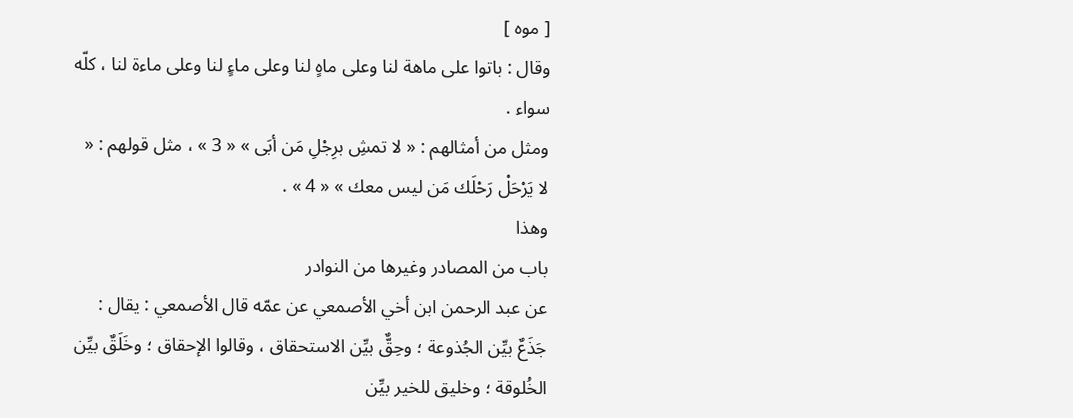[ موه ]
وقال : باتوا على ماهة لنا وعلى ماهٍ لنا وعلى ماءٍ لنا وعلى ماءة لنا ، كلّه سواء .
ومثل من أمثالهم : « لا تمشِ برِجْلِ مَن أبَى » « 3 » ، مثل قولهم : « لا يَرْحَلْ رَحْلَك مَن ليس معك » « 4 » .
وهذا
باب من المصادر وغيرها من النوادر
عن عبد الرحمن ابن أخي الأصمعي عن عمّه قال الأصمعي : يقال : جَذَعٌ بيِّن الجُذوعة ؛ وحِقٌّ بيِّن الاستحقاق ، وقالوا الإحقاق ؛ وخَلَقٌ بيِّن الخُلوقة ؛ وخليق للخير بيِّن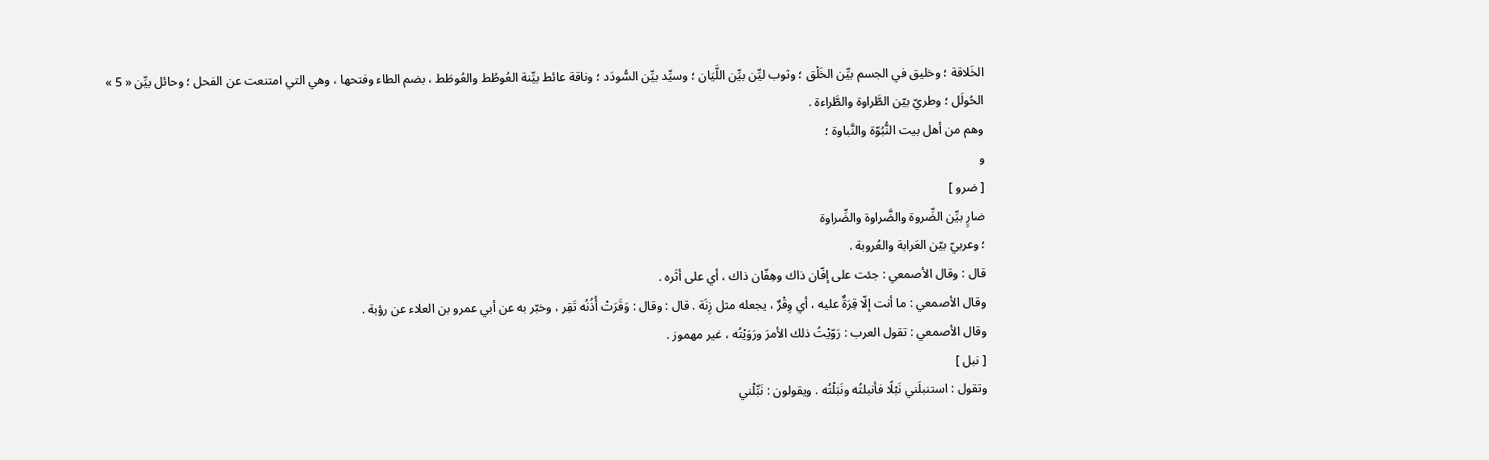الخَلاقة ؛ وخليق في الجسم بيِّن الخَلْق ؛ وثوب ليِّن بيِّن اللَّيَان ؛ وسيِّد بيِّن السُّودَد ؛ وناقة عائط بيِّنة العُوطُط والعُوطَط ، بضم الطاء وفتحها ، وهي التي امتنعت عن الفحل ؛ وحائل بيِّن « 5 » الحُولَل ؛ وطريّ بيّن الطَّراوة والطَّراءة .
وهم من أهل بيت النُّبُوّة والنَّباوة ؛
و
[ ضرو ]
ضارٍ بيِّن الضِّروة والضَّراوة والضِّراوة
؛ وعربيّ بيّن العَرابة والعُروبة .
قال : وقال الأصمعي : جئت على إفّان ذاك وهِفّان ذاك ، أي على أثَره .
وقال الأصمعي : ما أنت إلّا قِرَةٌ عليه ، أي وِقْرٌ ، يجعله مثل زِنَة . قال : وقال : وَقَرَتْ أُذُنُه تَقِر ، وخبّر به عن أبي عمرو بن العلاء عن رؤبة .
وقال الأصمعي : تقول العرب : رَوّيْتُ ذلك الأمرَ ورَوَيْتُه ، غير مهموز .
[ نبل ]
وتقول : استنبلَني نَبْلًا فأنبلتُه ونَبَلْتُه . ويقولون : نَبِّلْني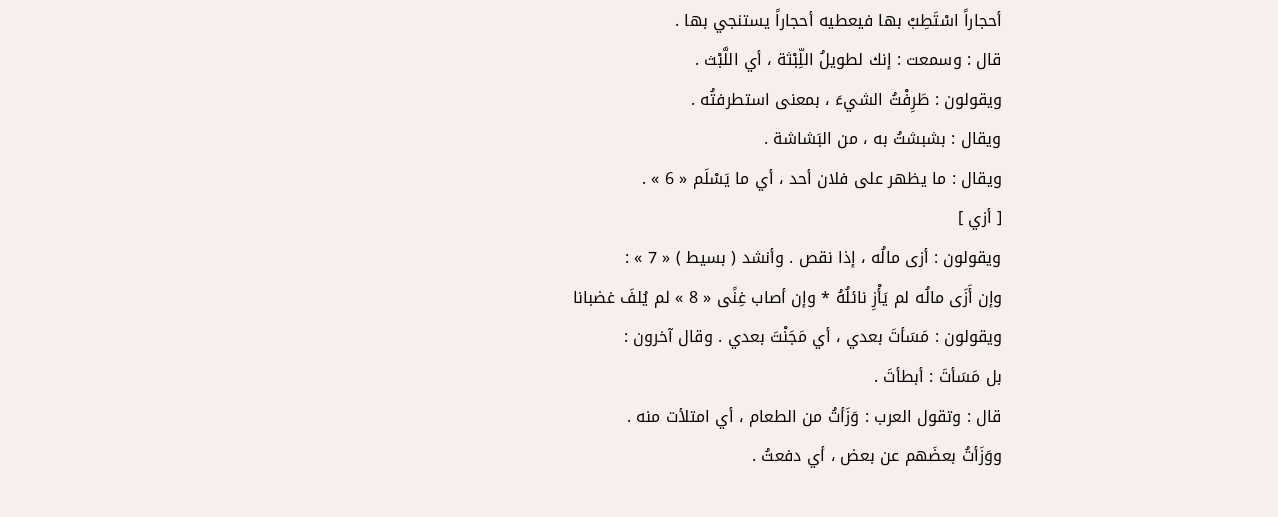أحجاراً اسْتَطِبْ بها فيعطيه أحجاراً يستنجي بها .
قال : وسمعت : إنك لطويلُ اللِّبْثة ، أي اللَّبْث .
ويقولون : طَرِفْتُ الشيءَ ، بمعنى استطرفتُه .
ويقال : بشبشتُ به ، من البَشاشة .
ويقال : ما يظهر على فلان أحد ، أي ما يَسْلَم « 6 » .
[ أزي ]
ويقولون : أزى مالُه ، إذا نقص . وأنشد ( بسيط ) « 7 » :
وإن أَزَى مالُه لم يَأْزِ نائلُهُ * وإن أصاب غِنًى « 8 » لم يُلفَ غضبانا
ويقولون : مَسَأتَ بعدي ، أي مَجَنْتَ بعدي . وقال آخرون :
بل مَسَأتَ : أبطأتَ .
قال : وتقول العرب : وَزَأتُ من الطعام ، أي امتلأت منه .
ووَزَأتُ بعضَهم عن بعض ، أي دفعتُ .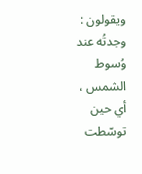ويقولون : وجدتُه عند وُسوط الشمس ، أي حين توسّطت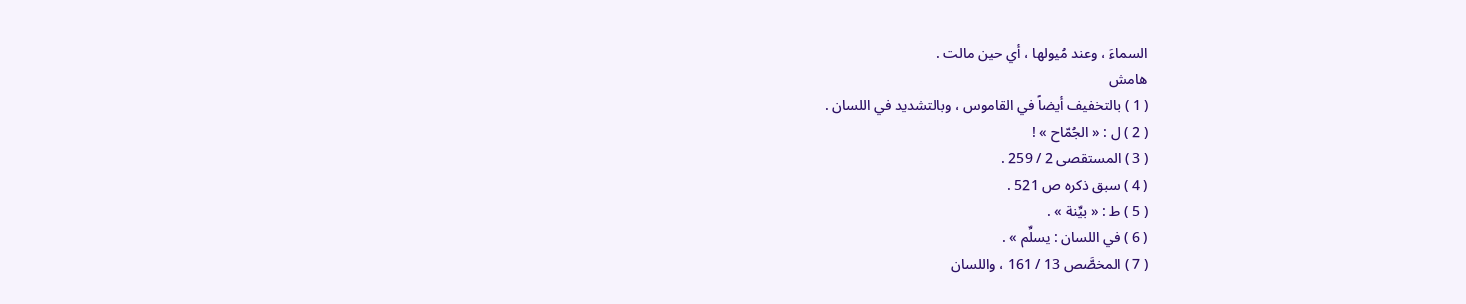السماءَ ، وعند مُيولها ، أي حين مالت .
هامش
( 1 ) بالتخفيف أيضاً في القاموس ، وبالتشديد في اللسان .
( 2 ) ل : « الجُمّاح » !
( 3 ) المستقصى 2 / 259 .
( 4 ) سبق ذكره ص 521 .
( 5 ) ط : « بيِّنة » .
( 6 ) في اللسان : يسلِّم » .
( 7 ) المخصَّص 13 / 161 ، واللسان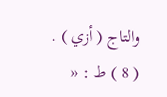والتاج ( أزي ) .
( 8 ) ط : «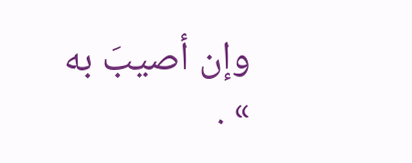وإن أصيبَ به » .